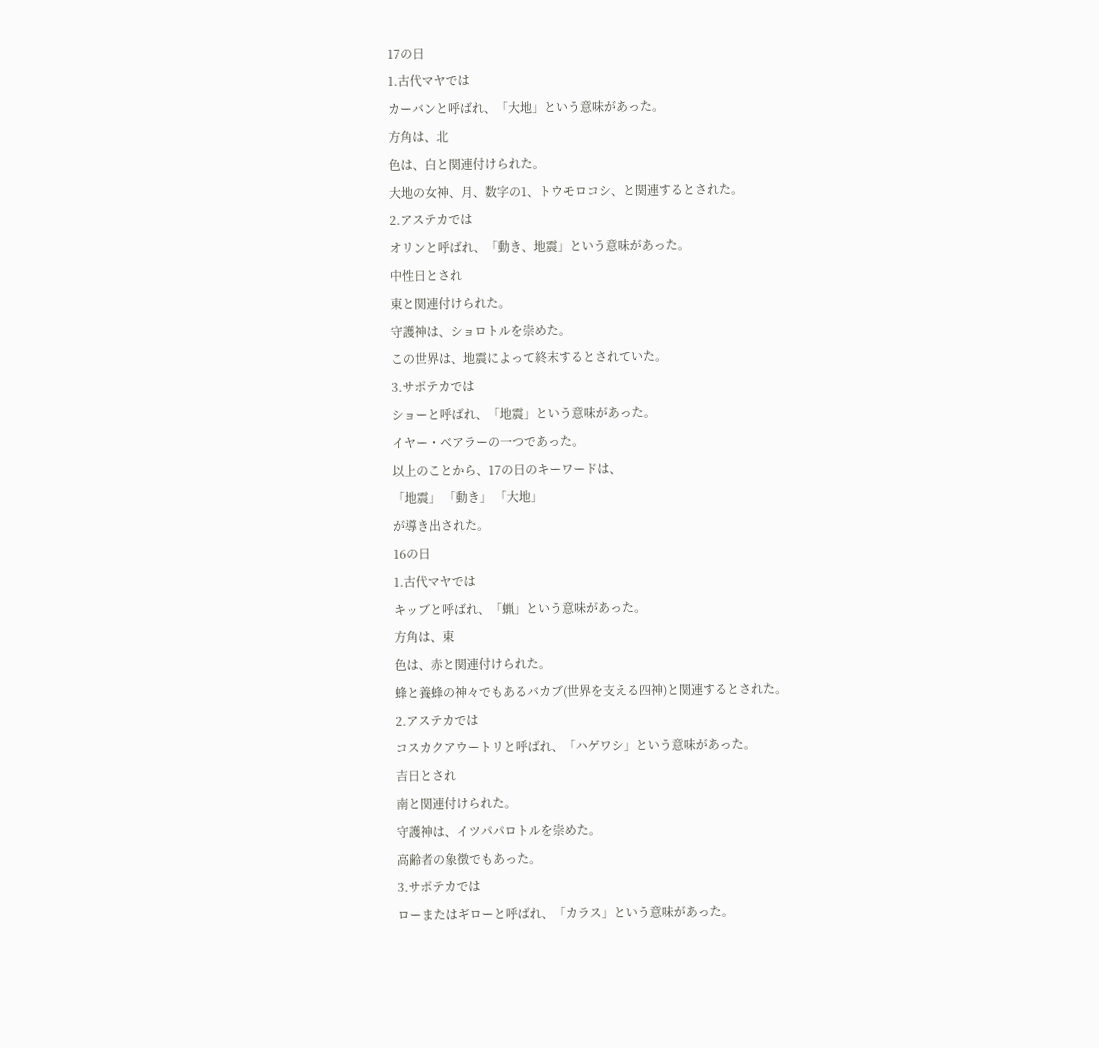17の日
1.古代マヤでは
カーバンと呼ばれ、「大地」という意味があった。
方角は、北
色は、白と関連付けられた。
大地の女神、月、数字の1、トウモロコシ、と関連するとされた。
2.アステカでは
オリンと呼ばれ、「動き、地震」という意味があった。
中性日とされ
東と関連付けられた。
守護神は、ショロトルを崇めた。
この世界は、地震によって終末するとされていた。
3.サポテカでは
ショーと呼ばれ、「地震」という意味があった。
イヤー・ベアラーの一つであった。
以上のことから、17の日のキーワードは、
「地震」 「動き」 「大地」
が導き出された。
16の日
1.古代マヤでは
キッブと呼ばれ、「蝋」という意味があった。
方角は、東
色は、赤と関連付けられた。
蜂と養蜂の神々でもあるバカブ(世界を支える四神)と関連するとされた。
2.アステカでは
コスカクアウートリと呼ばれ、「ハゲワシ」という意味があった。
吉日とされ
南と関連付けられた。
守護神は、イツパパロトルを崇めた。
高齢者の象徴でもあった。
3.サポテカでは
ローまたはギローと呼ばれ、「カラス」という意味があった。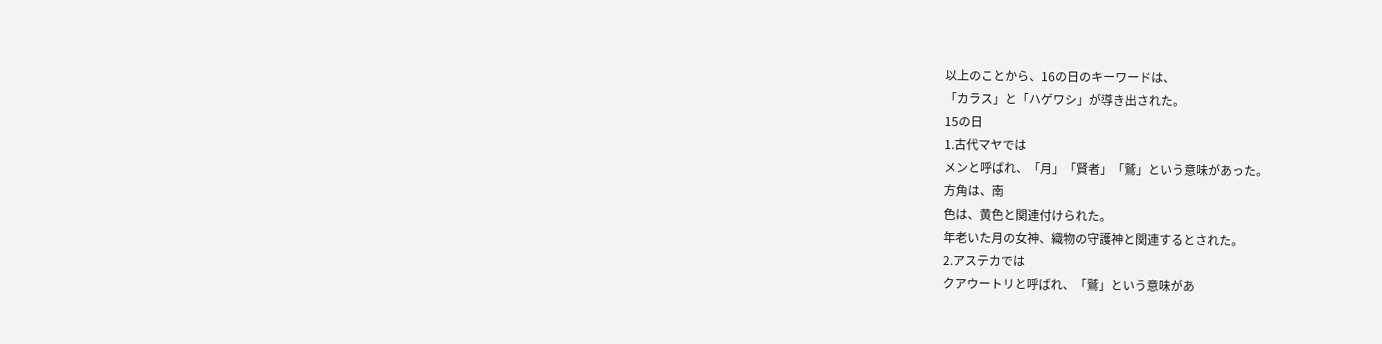以上のことから、16の日のキーワードは、
「カラス」と「ハゲワシ」が導き出された。
15の日
1.古代マヤでは
メンと呼ばれ、「月」「賢者」「鷲」という意味があった。
方角は、南
色は、黄色と関連付けられた。
年老いた月の女神、織物の守護神と関連するとされた。
2.アステカでは
クアウートリと呼ばれ、「鷲」という意味があ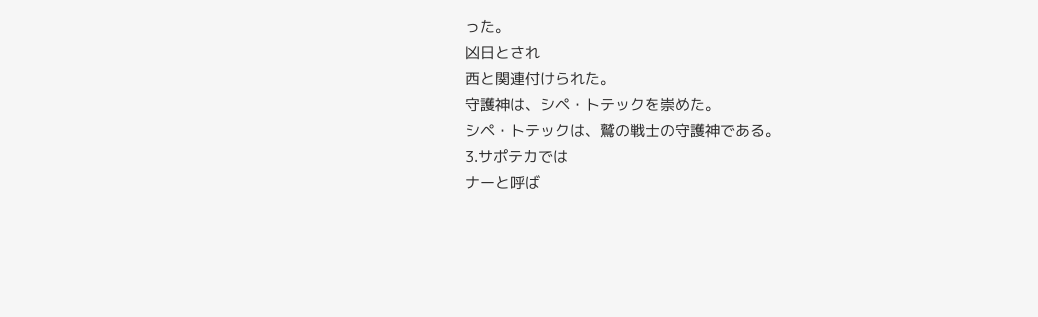った。
凶日とされ
西と関連付けられた。
守護神は、シペ・トテックを崇めた。
シペ・トテックは、鷲の戦士の守護神である。
3.サポテカでは
ナーと呼ば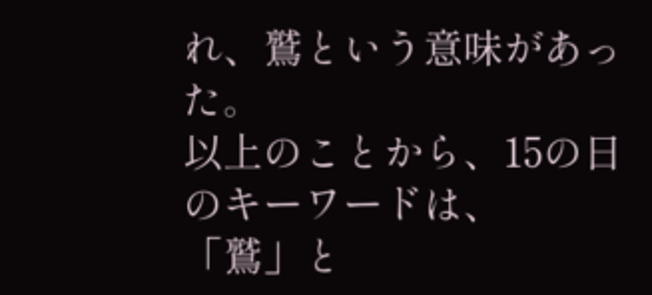れ、鷲という意味があった。
以上のことから、15の日のキーワードは、
「鷲」と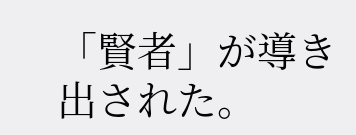「賢者」が導き出された。